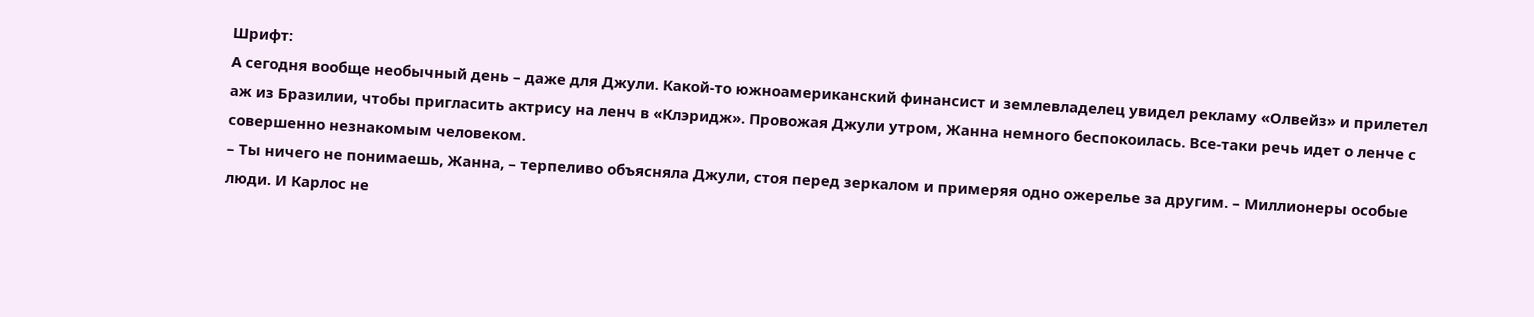Шрифт:
А сегодня вообще необычный день – даже для Джули. Какой-то южноамериканский финансист и землевладелец увидел рекламу «Олвейз» и прилетел аж из Бразилии, чтобы пригласить актрису на ленч в «Клэридж». Провожая Джули утром, Жанна немного беспокоилась. Все-таки речь идет о ленче с совершенно незнакомым человеком.
– Ты ничего не понимаешь, Жанна, – терпеливо объясняла Джули, стоя перед зеркалом и примеряя одно ожерелье за другим. – Миллионеры особые люди. И Карлос не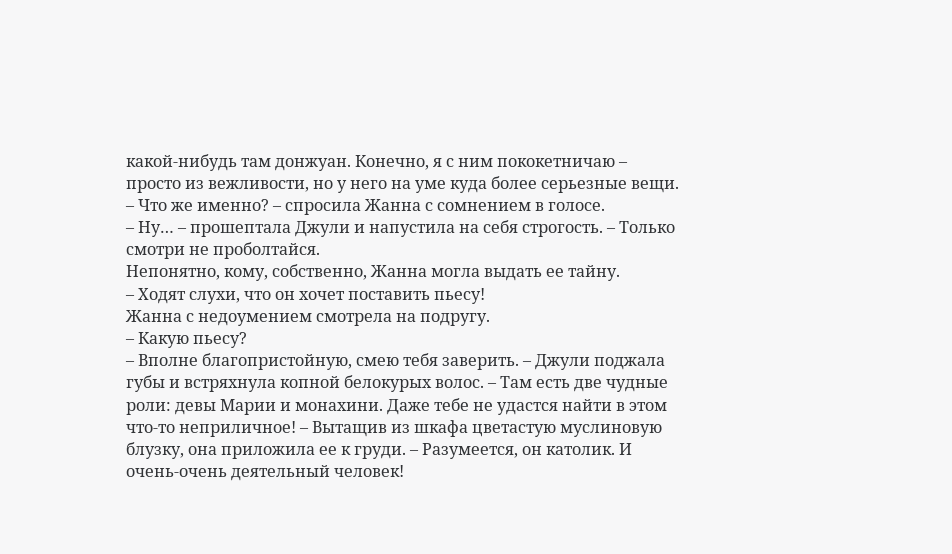какой-нибудь там донжуан. Конечно, я с ним пококетничаю – просто из вежливости, но у него на уме куда более серьезные вещи.
– Что же именно? – спросила Жанна с сомнением в голосе.
– Ну… – прошептала Джули и напустила на себя строгость. – Только смотри не проболтайся.
Непонятно, кому, собственно, Жанна могла выдать ее тайну.
– Ходят слухи, что он хочет поставить пьесу!
Жанна с недоумением смотрела на подругу.
– Какую пьесу?
– Вполне благопристойную, смею тебя заверить. – Джули поджала губы и встряхнула копной белокурых волос. – Там есть две чудные роли: девы Марии и монахини. Даже тебе не удастся найти в этом что-то неприличное! – Вытащив из шкафа цветастую муслиновую блузку, она приложила ее к груди. – Разумеется, он католик. И очень-очень деятельный человек!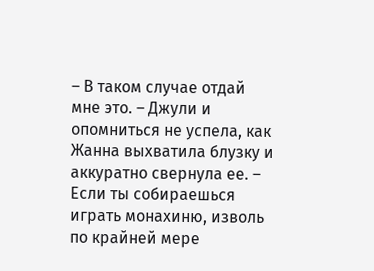– В таком случае отдай мне это. – Джули и опомниться не успела, как Жанна выхватила блузку и аккуратно свернула ее. – Если ты собираешься играть монахиню, изволь по крайней мере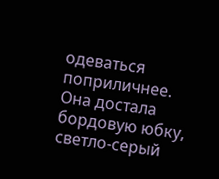одеваться поприличнее.
Она достала бордовую юбку, светло-серый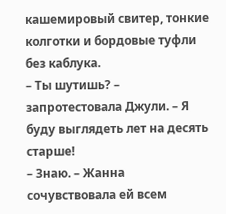кашемировый свитер, тонкие колготки и бордовые туфли без каблука.
– Ты шутишь? – запротестовала Джули. – Я буду выглядеть лет на десять старше!
– Знаю. – Жанна сочувствовала ей всем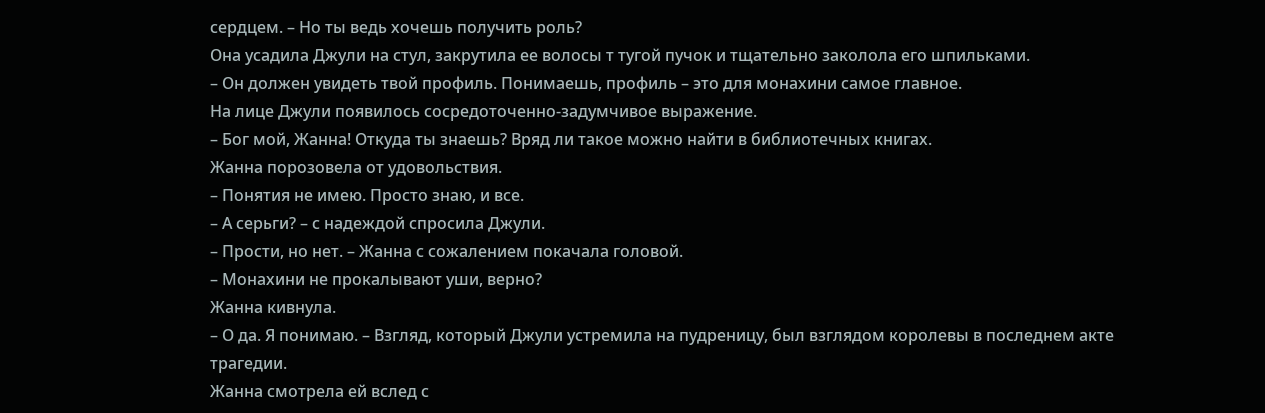сердцем. – Но ты ведь хочешь получить роль?
Она усадила Джули на стул, закрутила ее волосы т тугой пучок и тщательно заколола его шпильками.
– Он должен увидеть твой профиль. Понимаешь, профиль – это для монахини самое главное.
На лице Джули появилось сосредоточенно-задумчивое выражение.
– Бог мой, Жанна! Откуда ты знаешь? Вряд ли такое можно найти в библиотечных книгах.
Жанна порозовела от удовольствия.
– Понятия не имею. Просто знаю, и все.
– А серьги? – с надеждой спросила Джули.
– Прости, но нет. – Жанна с сожалением покачала головой.
– Монахини не прокалывают уши, верно?
Жанна кивнула.
– О да. Я понимаю. – Взгляд, который Джули устремила на пудреницу, был взглядом королевы в последнем акте трагедии.
Жанна смотрела ей вслед с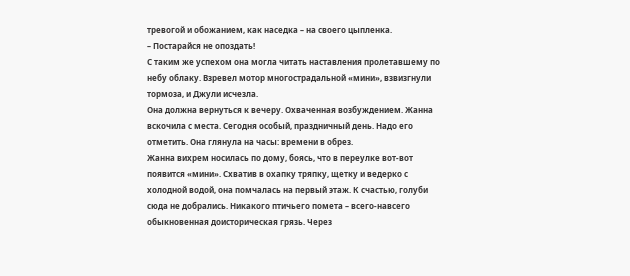тревогой и обожанием, как наседка – на своего цыпленка.
– Постарайся не опоздать!
С таким же успехом она могла читать наставления пролетавшему по небу облаку. Взревел мотор многострадальной «мини», взвизгнули тормоза, и Джули исчезла.
Она должна вернуться к вечеру. Охваченная возбуждением. Жанна вскочила с места. Сегодня особый, праздничный день. Надо его отметить. Она глянула на часы: времени в обрез.
Жанна вихрем носилась по дому, боясь, что в переулке вот-вот появится «мини». Схватив в охапку тряпку, щетку и ведерко с холодной водой, она помчалась на первый этаж. К счастью, голуби сюда не добрались. Никакого птичьего помета – всего-навсего обыкновенная доисторическая грязь. Через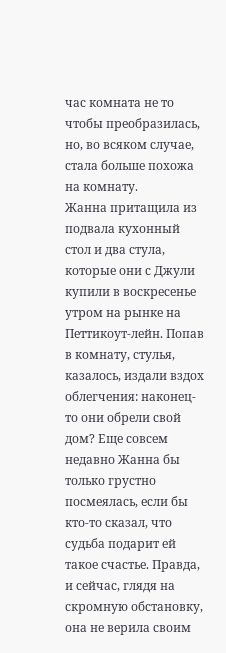час комната не то чтобы преобразилась, но, во всяком случае, стала больше похожа на комнату.
Жанна притащила из подвала кухонный стол и два стула, которые они с Джули купили в воскресенье утром на рынке на Петтикоут-лейн. Попав в комнату, стулья, казалось, издали вздох облегчения: наконец-то они обрели свой дом? Еще совсем недавно Жанна бы только грустно посмеялась, если бы кто-то сказал, что судьба подарит ей такое счастье. Правда, и сейчас, глядя на скромную обстановку, она не верила своим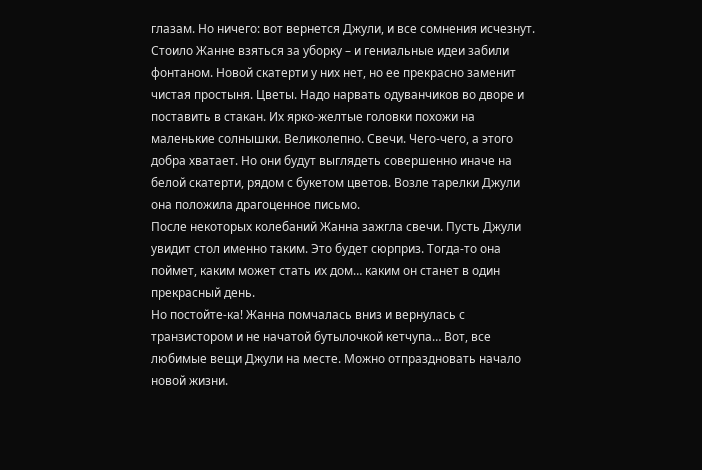глазам. Но ничего: вот вернется Джули, и все сомнения исчезнут.
Стоило Жанне взяться за уборку – и гениальные идеи забили фонтаном. Новой скатерти у них нет, но ее прекрасно заменит чистая простыня. Цветы. Надо нарвать одуванчиков во дворе и поставить в стакан. Их ярко-желтые головки похожи на маленькие солнышки. Великолепно. Свечи. Чего-чего, а этого добра хватает. Но они будут выглядеть совершенно иначе на белой скатерти, рядом с букетом цветов. Возле тарелки Джули она положила драгоценное письмо.
После некоторых колебаний Жанна зажгла свечи. Пусть Джули увидит стол именно таким. Это будет сюрприз. Тогда-то она поймет, каким может стать их дом… каким он станет в один прекрасный день.
Но постойте-ка! Жанна помчалась вниз и вернулась с транзистором и не начатой бутылочкой кетчупа… Вот, все любимые вещи Джули на месте. Можно отпраздновать начало новой жизни.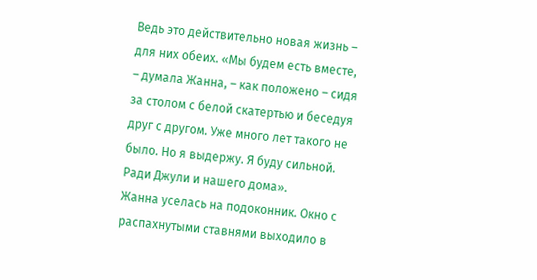Ведь это действительно новая жизнь – для них обеих. «Мы будем есть вместе, – думала Жанна, – как положено – сидя за столом с белой скатертью и беседуя друг с другом. Уже много лет такого не было. Но я выдержу. Я буду сильной. Ради Джули и нашего дома».
Жанна уселась на подоконник. Окно с распахнутыми ставнями выходило в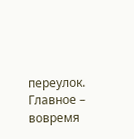переулок. Главное – вовремя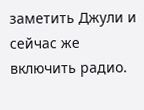заметить Джули и сейчас же включить радио.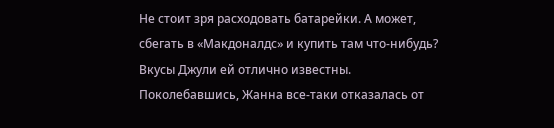Не стоит зря расходовать батарейки. А может, сбегать в «Макдоналдс» и купить там что-нибудь? Вкусы Джули ей отлично известны. Поколебавшись, Жанна все-таки отказалась от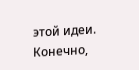этой идеи. Конечно,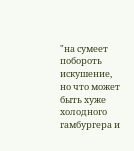"на сумеет побороть искушение, но что может быть хуже холодного гамбургера и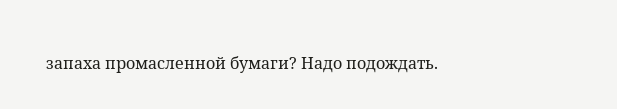запаха промасленной бумаги? Надо подождать.